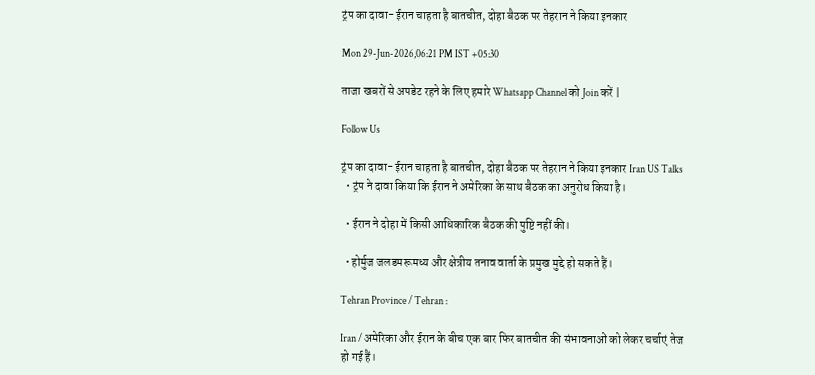ट्रंप का दावा- ईरान चाहता है बातचीत, दोहा बैठक पर तेहरान ने किया इनकार

Mon 29-Jun-2026,06:21 PM IST +05:30

ताजा खबरों से अपडेट रहने के लिए हमारे Whatsapp Channel को Join करें |

Follow Us

ट्रंप का दावा- ईरान चाहता है बातचीत, दोहा बैठक पर तेहरान ने किया इनकार Iran US Talks
  • ट्रंप ने दावा किया कि ईरान ने अमेरिका के साथ बैठक का अनुरोध किया है।

  • ईरान ने दोहा में किसी आधिकारिक बैठक की पुष्टि नहीं की।

  • होर्मुज जलडमरूमध्य और क्षेत्रीय तनाव वार्ता के प्रमुख मुद्दे हो सकते हैं।

Tehran Province / Tehran :

Iran / अमेरिका और ईरान के बीच एक बार फिर बातचीत की संभावनाओं को लेकर चर्चाएं तेज हो गई हैं।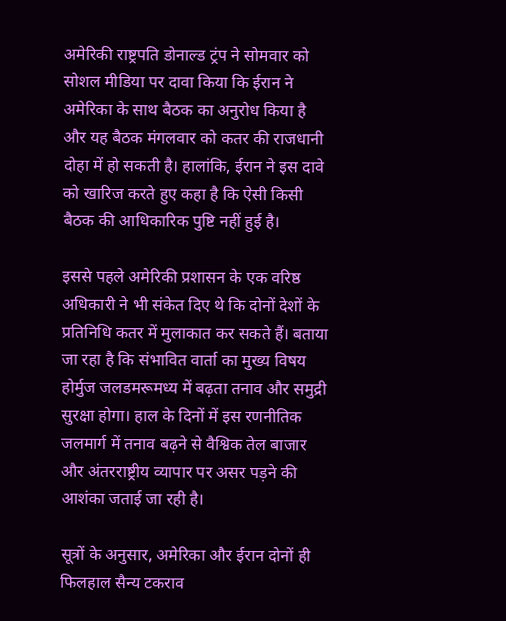अमेरिकी राष्ट्रपति डोनाल्ड ट्रंप ने सोमवार को सोशल मीडिया पर दावा किया कि ईरान ने अमेरिका के साथ बैठक का अनुरोध किया है और यह बैठक मंगलवार को कतर की राजधानी दोहा में हो सकती है। हालांकि, ईरान ने इस दावे को खारिज करते हुए कहा है कि ऐसी किसी बैठक की आधिकारिक पुष्टि नहीं हुई है।

इससे पहले अमेरिकी प्रशासन के एक वरिष्ठ अधिकारी ने भी संकेत दिए थे कि दोनों देशों के प्रतिनिधि कतर में मुलाकात कर सकते हैं। बताया जा रहा है कि संभावित वार्ता का मुख्य विषय होर्मुज जलडमरूमध्य में बढ़ता तनाव और समुद्री सुरक्षा होगा। हाल के दिनों में इस रणनीतिक जलमार्ग में तनाव बढ़ने से वैश्विक तेल बाजार और अंतरराष्ट्रीय व्यापार पर असर पड़ने की आशंका जताई जा रही है।

सूत्रों के अनुसार, अमेरिका और ईरान दोनों ही फिलहाल सैन्य टकराव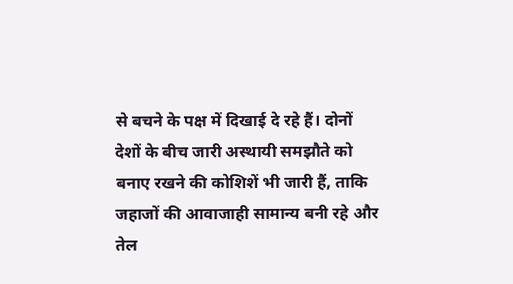से बचने के पक्ष में दिखाई दे रहे हैं। दोनों देशों के बीच जारी अस्थायी समझौते को बनाए रखने की कोशिशें भी जारी हैं, ताकि जहाजों की आवाजाही सामान्य बनी रहे और तेल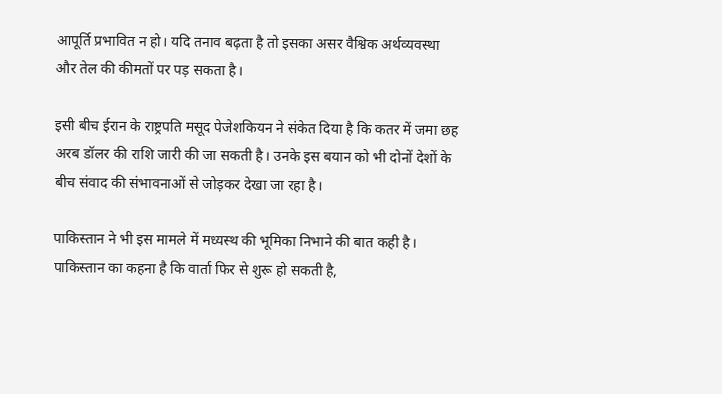आपूर्ति प्रभावित न हो। यदि तनाव बढ़ता है तो इसका असर वैश्विक अर्थव्यवस्था और तेल की कीमतों पर पड़ सकता है।

इसी बीच ईरान के राष्ट्रपति मसूद पेजेशकियन ने संकेत दिया है कि कतर में जमा छह अरब डॉलर की राशि जारी की जा सकती है। उनके इस बयान को भी दोनों देशों के बीच संवाद की संभावनाओं से जोड़कर देखा जा रहा है।

पाकिस्तान ने भी इस मामले में मध्यस्थ की भूमिका निभाने की बात कही है। पाकिस्तान का कहना है कि वार्ता फिर से शुरू हो सकती है,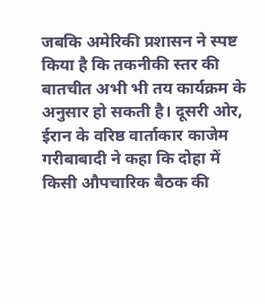जबकि अमेरिकी प्रशासन ने स्पष्ट किया है कि तकनीकी स्तर की बातचीत अभी भी तय कार्यक्रम के अनुसार हो सकती है। दूसरी ओर, ईरान के वरिष्ठ वार्ताकार काजेम गरीबाबादी ने कहा कि दोहा में किसी औपचारिक बैठक की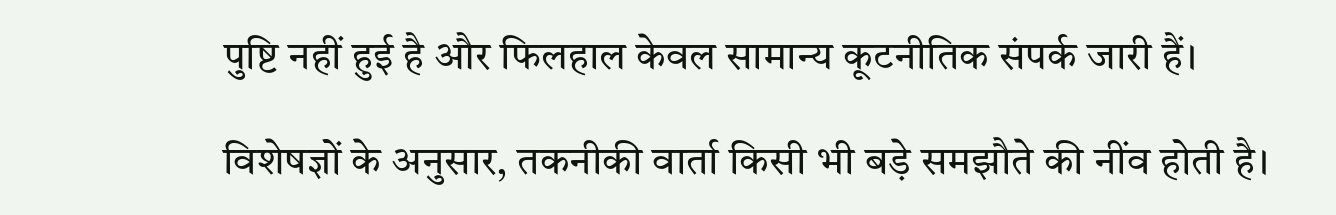पुष्टि नहीं हुई है और फिलहाल केवल सामान्य कूटनीतिक संपर्क जारी हैं।

विशेषज्ञों के अनुसार, तकनीकी वार्ता किसी भी बड़े समझौते की नींव होती है।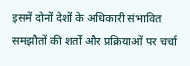इसमें दोनों देशों के अधिकारी संभावित समझौतों की शर्तों और प्रक्रियाओं पर चर्चा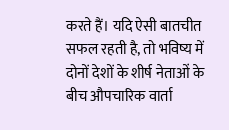करते हैं। यदि ऐसी बातचीत सफल रहती है, तो भविष्य में दोनों देशों के शीर्ष नेताओं के बीच औपचारिक वार्ता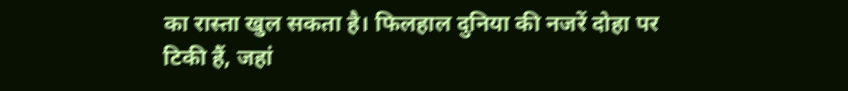का रास्ता खुल सकता है। फिलहाल दुनिया की नजरें दोहा पर टिकी हैं, जहां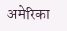अमेरिका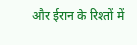और ईरान के रिश्तों में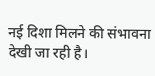नई दिशा मिलने की संभावना देखी जा रही है।